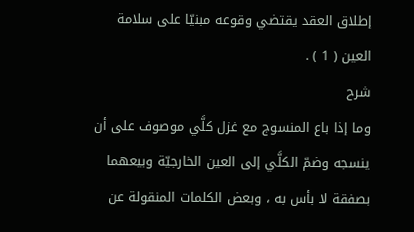إطلاق العقد يقتضي وقوعه مبنيّا على سلامة العين ( 1 ) .
شرح
وما إذا باع المنسوج مع غزل كلَّي موصوف على أن ينسجه وضمّ الكلَّي إلى العين الخارجيّة وبيعهما بصفقة لا بأس به ، وبعض الكلمات المنقولة عن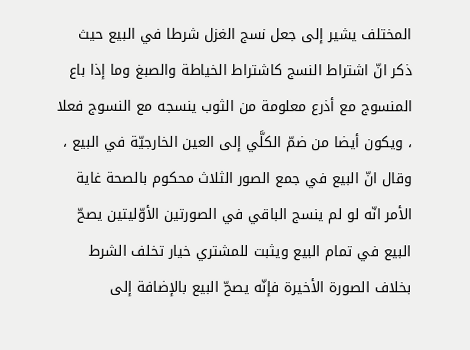المختلف يشير إلى جعل نسج الغزل شرطا في البيع حيث ذكر انّ اشتراط النسج كاشتراط الخياطة والصبغ وما إذا باع المنسوج مع أذرع معلومة من الثوب ينسجه مع النسوج فعلا ، ويكون أيضا من ضمّ الكلَّي إلى العين الخارجيّة في البيع ، وقال انّ البيع في جمع الصور الثلاث محكوم بالصحة غاية الأمر انّه لو لم ينسج الباقي في الصورتين الأوّليتين يصحّ البيع في تمام البيع ويثبت للمشتري خيار تخلف الشرط بخلاف الصورة الأخيرة فإنّه يصحّ البيع بالإضافة إلى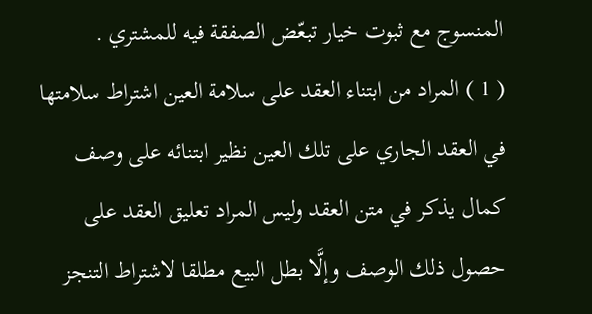المنسوج مع ثبوت خيار تبعّض الصفقة فيه للمشتري .
( 1 ) المراد من ابتناء العقد على سلامة العين اشتراط سلامتها في العقد الجاري على تلك العين نظير ابتنائه على وصف كمال يذكر في متن العقد وليس المراد تعليق العقد على حصول ذلك الوصف وإلَّا بطل البيع مطلقا لاشتراط التنجز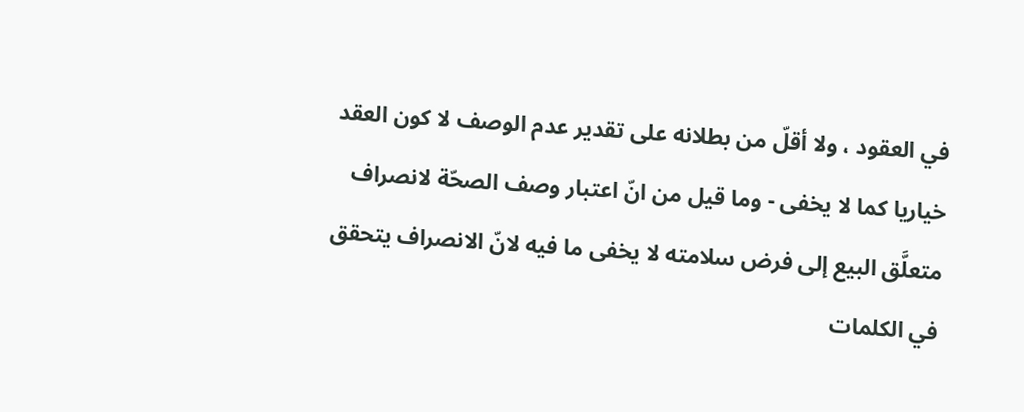في العقود ، ولا أقلّ من بطلانه على تقدير عدم الوصف لا كون العقد خياريا كما لا يخفى - وما قيل من انّ اعتبار وصف الصحّة لانصراف متعلَّق البيع إلى فرض سلامته لا يخفى ما فيه لانّ الانصراف يتحقق في الكلمات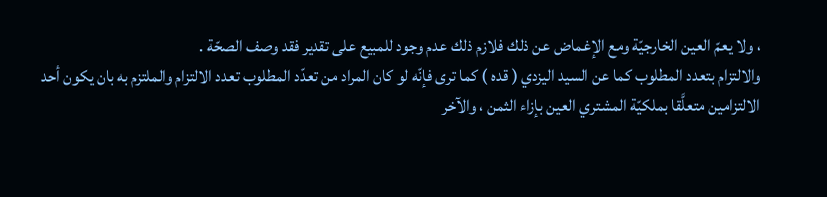، ولا يعمّ العين الخارجيّة ومع الإغماض عن ذلك فلازم ذلك عدم وجود للمبيع على تقدير فقد وصف الصحّة .
والالتزام بتعدد المطلوب كما عن السيد اليزدي ( قده ) كما ترى فإنّه لو كان المراد من تعدّد المطلوب تعدد الالتزام والملتزم به بان يكون أحد الالتزامين متعلَّقا بملكيّة المشتري العين بإزاء الثمن ، والآخر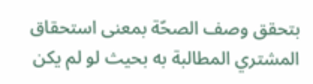بتحقق وصف الصحّة بمعنى استحقاق المشتري المطالبة به بحيث لو لم يكن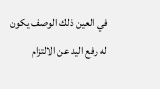في العين ذلك الوصف يكون له رفع اليد عن الالتزام